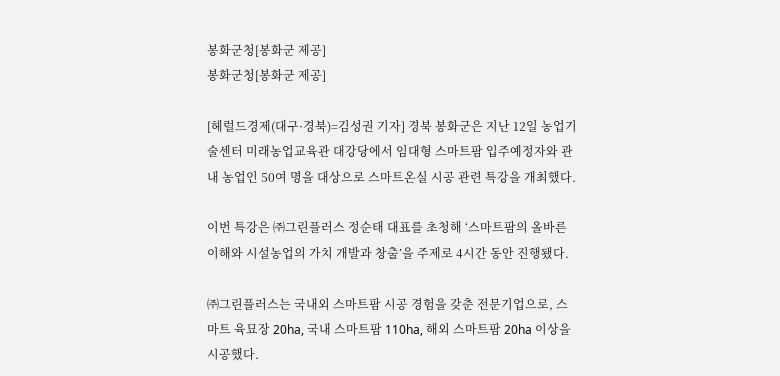봉화군청[봉화군 제공]
봉화군청[봉화군 제공]

[헤럴드경제(대구·경북)=김성권 기자] 경북 봉화군은 지난 12일 농업기술센터 미래농업교육관 대강당에서 임대형 스마트팜 입주예정자와 관내 농업인 50여 명을 대상으로 스마트온실 시공 관련 특강을 개최했다.

이번 특강은 ㈜그린플러스 정순태 대표를 초청해 ‘스마트팜의 올바른 이해와 시설농업의 가치 개발과 창출’을 주제로 4시간 동안 진행됐다.

㈜그린플러스는 국내외 스마트팜 시공 경험을 갖춘 전문기업으로, 스마트 육묘장 20ha, 국내 스마트팜 110ha, 해외 스마트팜 20ha 이상을 시공했다.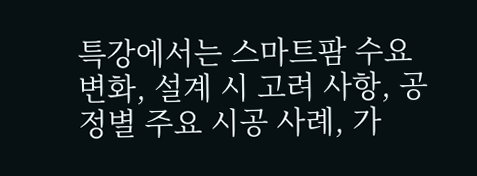특강에서는 스마트팜 수요 변화, 설계 시 고려 사항, 공정별 주요 시공 사례, 가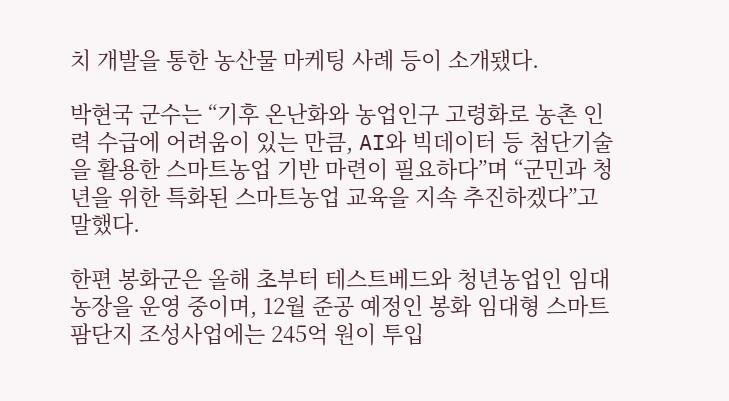치 개발을 통한 농산물 마케팅 사례 등이 소개됐다.

박현국 군수는 “기후 온난화와 농업인구 고령화로 농촌 인력 수급에 어려움이 있는 만큼, AI와 빅데이터 등 첨단기술을 활용한 스마트농업 기반 마련이 필요하다”며 “군민과 청년을 위한 특화된 스마트농업 교육을 지속 추진하겠다”고 말했다.

한편 봉화군은 올해 초부터 테스트베드와 청년농업인 임대농장을 운영 중이며, 12월 준공 예정인 봉화 임대형 스마트팜단지 조성사업에는 245억 원이 투입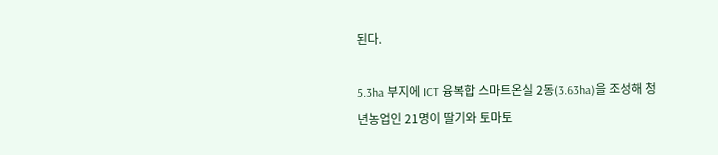된다.

5.3ha 부지에 ICT 융복합 스마트온실 2동(3.63ha)을 조성해 청년농업인 21명이 딸기와 토마토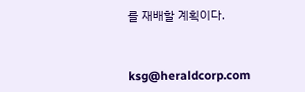를 재배할 계획이다.


ksg@heraldcorp.com